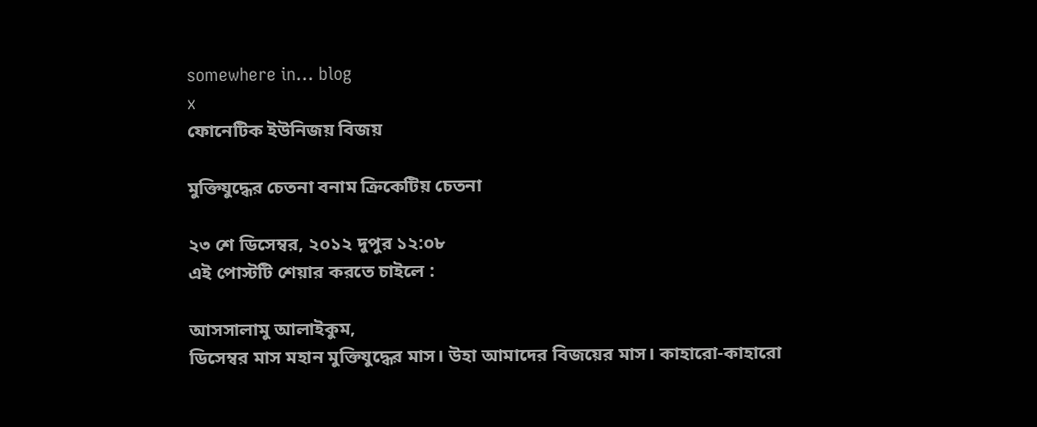somewhere in... blog
x
ফোনেটিক ইউনিজয় বিজয়

মুক্তিযুদ্ধের চেতনা বনাম ক্রিকেটিয় চেতনা

২৩ শে ডিসেম্বর, ২০১২ দুপুর ১২:০৮
এই পোস্টটি শেয়ার করতে চাইলে :

আসসালামু আলাইকুম,
ডিসেম্বর মাস মহান মুক্তিযুদ্ধের মাস। উহা আমাদের বিজয়ের মাস। কাহারো-কাহারো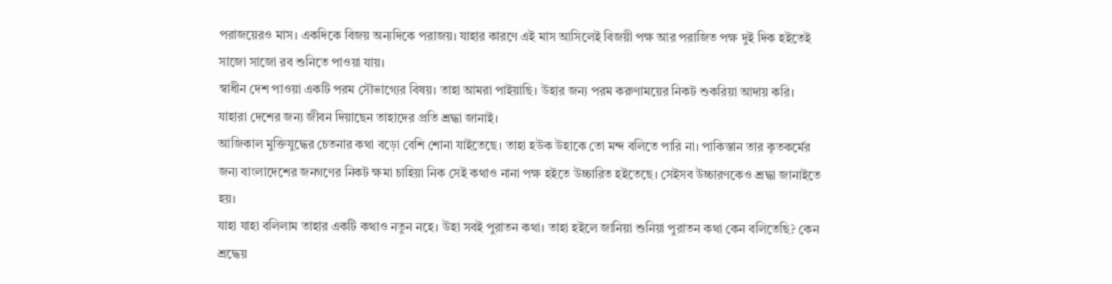পরাজয়েরও মাস। একদিকে বিজয় অন্যদিকে পরাজয়। যাহার কারণে এই মাস আসিলেই বিজয়ী পক্ষ আর পরাজিত পক্ষ দুই দিক হইতেই সাজো সাজো রব শুনিতে পাওয়া যায়।
স্বাধীন দেশ পাওয়া একটি পরম সৌভাগ্যের বিষয়। তাহা আমরা পাইয়াছি। উহার জন্য পরম করুণাময়ের নিকট শুকরিয়া আদায় করি। যাহারা দেশের জন্য জীবন দিয়াছেন তাহাদের প্রতি শ্রদ্ধা জানাই।
আজিকাল মুক্তিযুদ্ধের চেতনার কথা বড়ো বেশি শোনা যাইতেছে। তাহা হউক উহাকে তো মন্দ বলিতে পারি না। পাকিস্তান তার কৃতকর্মের জন্য বাংলাদেশের জনগণের নিকট ক্ষমা চাহিয়া নিক সেই কথাও নানা পক্ষ হইতে উচ্চারিত হইতেছে। সেইসব উচ্চারণকেও শ্রদ্ধা জানাইতে হয়।
যাহা যাহা বলিলাম তাহার একটি কথাও নতুন নহে। উহা সবই পুরাতন কথা। তাহা হইলে জানিয়া শুনিয়া পুরাতন কথা কেন বলিতেছি? কেন শ্রদ্ধেয়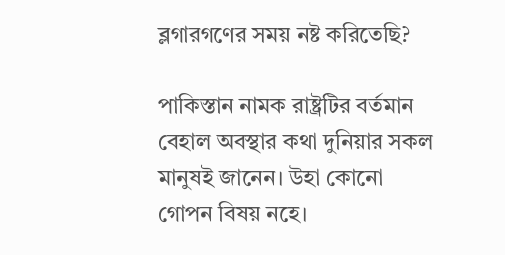ব্লগারগণের সময় নষ্ট করিতেছি?

পাকিস্তান নামক রাষ্ট্রটির বর্তমান বেহাল অবস্থার কথা দুনিয়ার সকল মানুষই জানেন। উহা কোনো গোপন বিষয় নহে।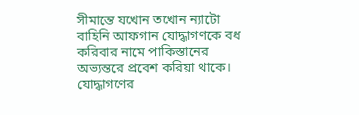সীমান্তে যখোন তখোন ন্যাটো বাহিনি আফগান যোদ্ধাগণকে বধ করিবার নামে পাকিস্তানের অভ্যন্তরে প্রবেশ করিয়া থাকে। যোদ্ধাগণের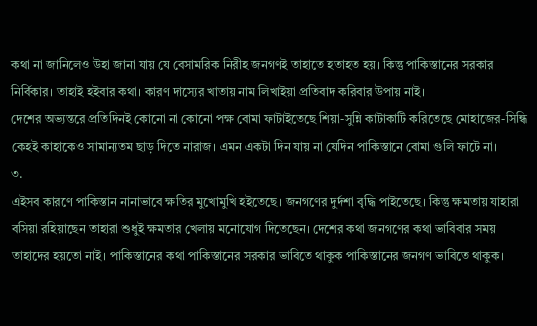কথা না জানিলেও উহা জানা যায় যে বেসামরিক নিরীহ জনগণই তাহাতে হতাহত হয়। কিন্তু পাকিস্তানের সরকার নির্বিকার। তাহাই হইবার কথা। কারণ দাস্যের খাতায় নাম লিখাইয়া প্রতিবাদ করিবার উপায় নাই।
দেশের অভ্যন্তরে প্রতিদিনই কোনো না কোনো পক্ষ বোমা ফাটাইতেছে শিয়া-সুন্নি কাটাকাটি করিতেছে মোহাজের-সিন্ধি কেহই কাহাকেও সামান্যতম ছাড় দিতে নারাজ। এমন একটা দিন যায় না যেদিন পাকিস্তানে বোমা গুলি ফাটে না।
৩.
এইসব কারণে পাকিস্তান নানাভাবে ক্ষতির মুখোমুখি হইতেছে। জনগণের দুর্দশা বৃদ্ধি পাইতেছে। কিন্তু ক্ষমতায় যাহারা বসিয়া রহিয়াছেন তাহারা শুধুই ক্ষমতার খেলায় মনোযোগ দিতেছেন। দেশের কথা জনগণের কথা ভাবিবার সময় তাহাদের হয়তো নাই। পাকিস্তানের কথা পাকিস্তানের সরকার ভাবিতে থাকুক পাকিস্তানের জনগণ ভাবিতে থাকুক।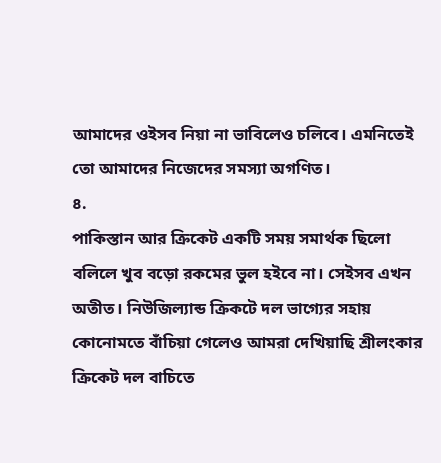আমাদের ওইসব নিয়া না ভাবিলেও চলিবে। এমনিতেই তো আমাদের নিজেদের সমস্যা অগণিত।
৪.
পাকিস্তান আর ক্রিকেট একটি সময় সমার্থক ছিলো বলিলে খুব বড়ো রকমের ভুল হইবে না। সেইসব এখন অতীত। নিউজিল্যান্ড ক্রিকটে দল ভাগ্যের সহায় কোনোমতে বাঁচিয়া গেলেও আমরা দেখিয়াছি শ্রীলংকার ক্রিকেট দল বাচিতে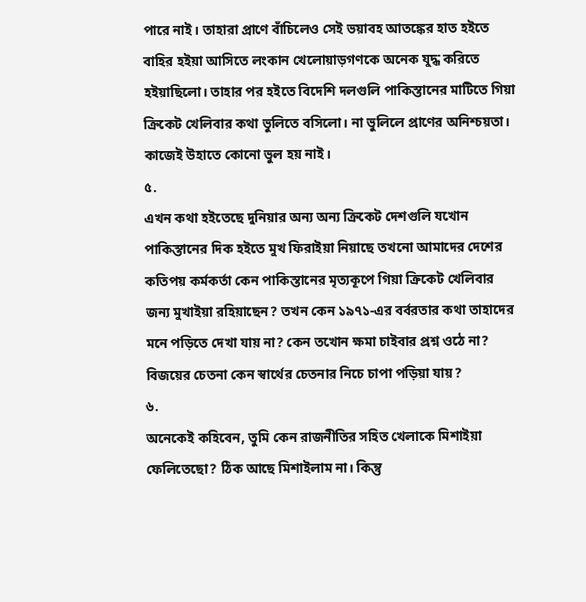পারে নাই। তাহারা প্রাণে বাঁচিলেও সেই ভয়াবহ আতঙ্কের হাত হইতে বাহির হইয়া আসিতে লংকান খেলোয়াড়গণকে অনেক যুদ্ধ করিতে হইয়াছিলো। তাহার পর হইতে বিদেশি দলগুলি পাকিস্তানের মাটিতে গিয়া ক্রিকেট খেলিবার কথা ভুলিতে বসিলো। না ভুলিলে প্রাণের অনিশ্চয়তা। কাজেই উহাতে কোনো ভুল হয় নাই।
৫.
এখন কথা হইতেছে দুনিয়ার অন্য অন্য ক্রিকেট দেশগুলি যখোন পাকিস্তানের দিক হইতে মুখ ফিরাইয়া নিয়াছে তখনো আমাদের দেশের কতিপয় কর্মকর্তা কেন পাকিস্তানের মৃত্যকূপে গিয়া ক্রিকেট খেলিবার জন্য মুখাইয়া রহিয়াছেন? তখন কেন ১৯৭১-এর বর্বরতার কথা তাহাদের মনে পড়িতে দেখা যায় না? কেন তখোন ক্ষমা চাইবার প্রশ্ন ওঠে না? বিজয়ের চেতনা কেন স্বার্থের চেতনার নিচে চাপা পড়িয়া যায়?
৬.
অনেকেই কহিবেন, তুমি কেন রাজনীতির সহিত খেলাকে মিশাইয়া ফেলিতেছো? ঠিক আছে মিশাইলাম না। কিন্তু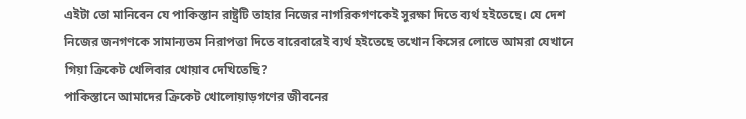এইটা তো মানিবেন যে পাকিস্তান রাষ্ট্রটি তাহার নিজের নাগরিকগণকেই সুরক্ষা দিতে ব্যর্থ হইতেছে। যে দেশ নিজের জনগণকে সামান্যতম নিরাপত্তা দিতে বারেবারেই ব্যর্থ হইতেছে তখোন কিসের লোভে আমরা যেখানে গিয়া ক্রিকেট খেলিবার খোয়াব দেখিতেছি?
পাকিস্তানে আমাদের ক্রিকেট খোলোয়াড়গণের জীবনের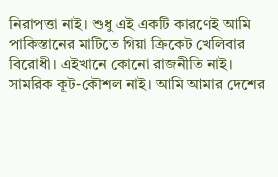নিরাপত্তা নাই। শুধু এই একটি কারণেই আমি পাকিস্তানের মাটিতে গিয়া ক্রিকেট খেলিবার বিরোধী। এইখানে কোনো রাজনীতি নাই। সামরিক কূট-কৌশল নাই। আমি আমার দেশের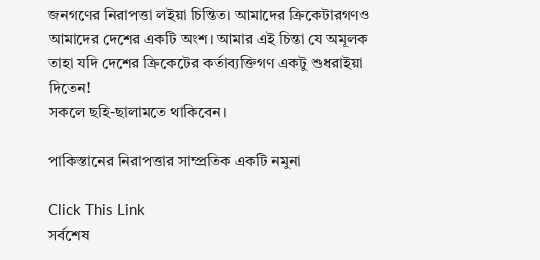জনগণের নিরাপত্তা লইয়া চিন্তিত। আমাদের ক্রিকেটারগণও আমাদের দেশের একটি অংশ। আমার এই চিন্তা যে অমূলক তাহা যদি দেশের ক্রিকেটের কর্তাব্যক্তিগণ একটু শুধরাইয়া দিতেন!
সকলে ছহি-ছালামতে থাকিবেন।

পাকিস্তানের নিরাপত্তার সাম্প্রতিক একটি নমুনা

Click This Link
সর্বশেষ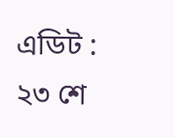এডিট : ২৩ শে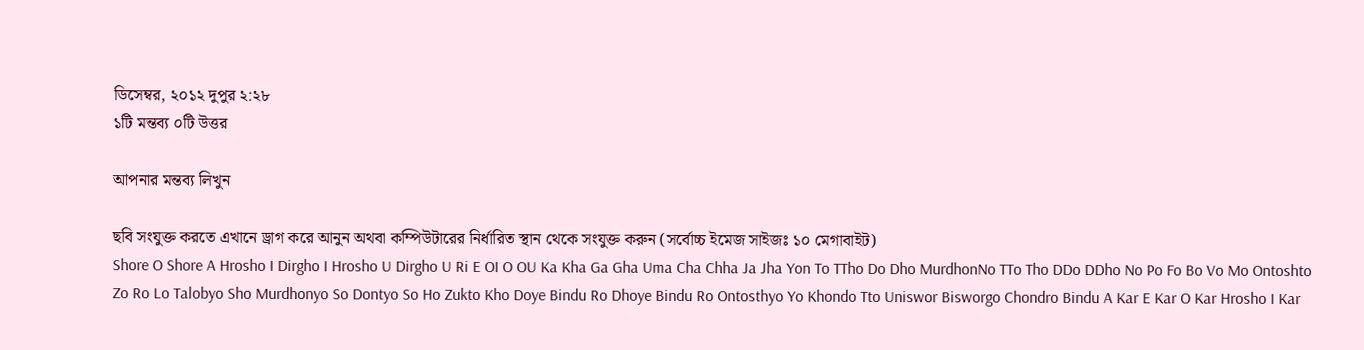ডিসেম্বর, ২০১২ দুপুর ২:২৮
১টি মন্তব্য ০টি উত্তর

আপনার মন্তব্য লিখুন

ছবি সংযুক্ত করতে এখানে ড্রাগ করে আনুন অথবা কম্পিউটারের নির্ধারিত স্থান থেকে সংযুক্ত করুন (সর্বোচ্চ ইমেজ সাইজঃ ১০ মেগাবাইট)
Shore O Shore A Hrosho I Dirgho I Hrosho U Dirgho U Ri E OI O OU Ka Kha Ga Gha Uma Cha Chha Ja Jha Yon To TTho Do Dho MurdhonNo TTo Tho DDo DDho No Po Fo Bo Vo Mo Ontoshto Zo Ro Lo Talobyo Sho Murdhonyo So Dontyo So Ho Zukto Kho Doye Bindu Ro Dhoye Bindu Ro Ontosthyo Yo Khondo Tto Uniswor Bisworgo Chondro Bindu A Kar E Kar O Kar Hrosho I Kar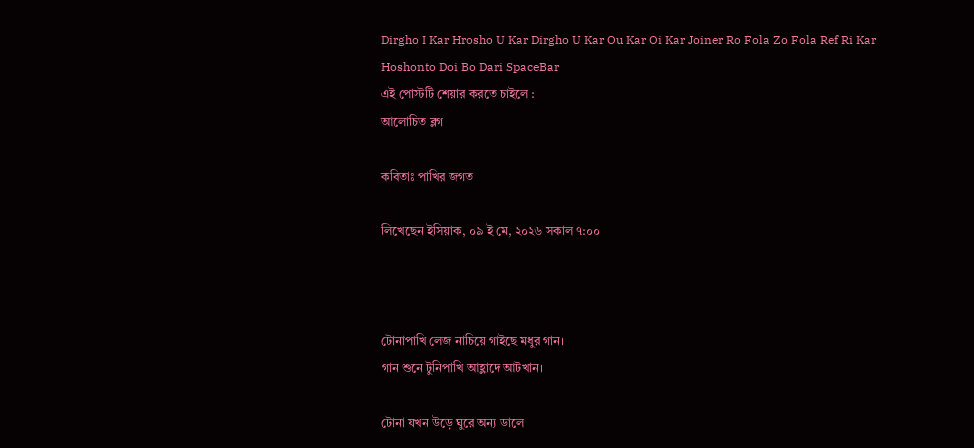Dirgho I Kar Hrosho U Kar Dirgho U Kar Ou Kar Oi Kar Joiner Ro Fola Zo Fola Ref Ri Kar Hoshonto Doi Bo Dari SpaceBar
এই পোস্টটি শেয়ার করতে চাইলে :
আলোচিত ব্লগ

কবিতাঃ পাখির জগত

লিখেছেন ইসিয়াক, ০৯ ই মে, ২০২৬ সকাল ৭:০০



টোনাপাখি লেজ নাচিয়ে গাইছে মধুর গান।
গান শুনে টুনিপাখি আহ্লাদে আটখান।

টোনা যখন উড়ে ঘুরে অন্য ডালে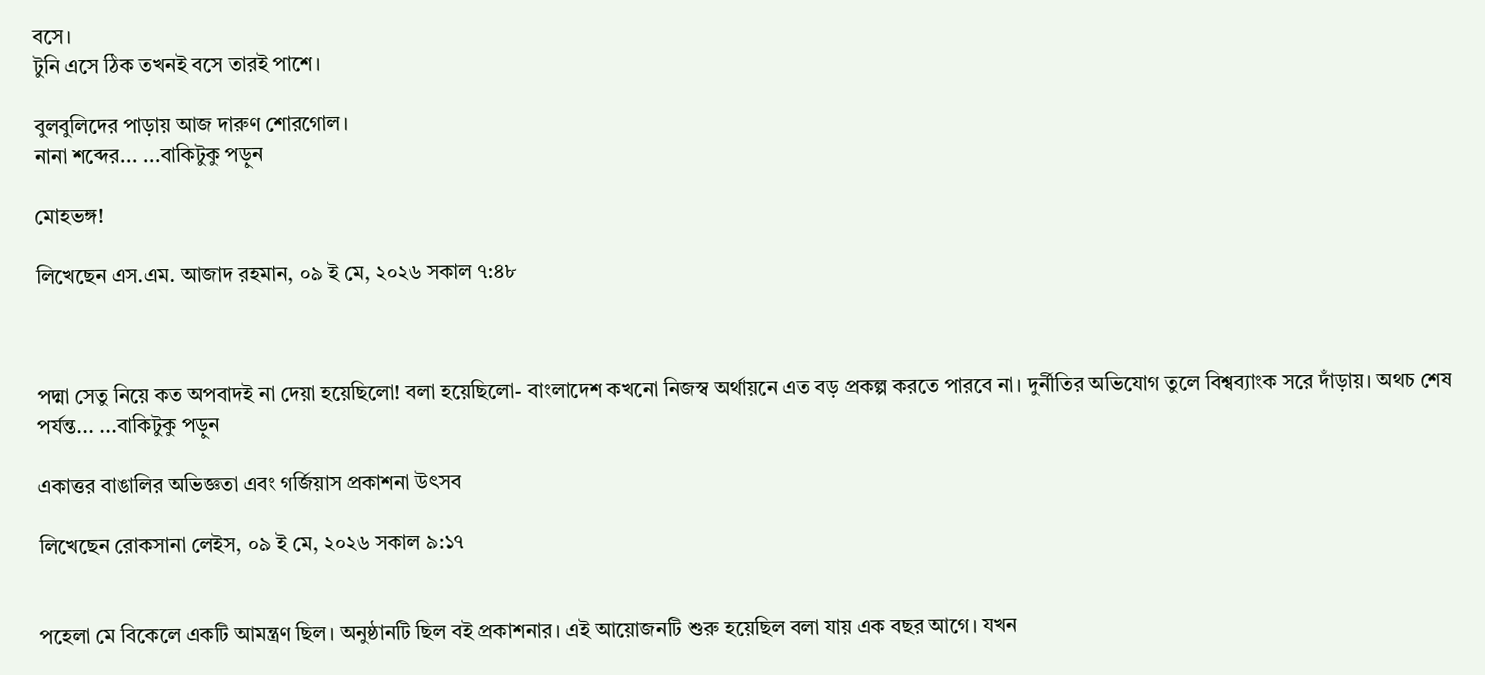বসে।
টুনি এসে ঠিক তখনই বসে তারই পাশে।

বুলবুলিদের পাড়ায় আজ দারুণ শোরগোল।
নানা শব্দের... ...বাকিটুকু পড়ুন

মোহভঙ্গ!

লিখেছেন এস.এম. আজাদ রহমান, ০৯ ই মে, ২০২৬ সকাল ৭:৪৮



পদ্মা সেতু নিয়ে কত অপবাদই না দেয়া হয়েছিলো! বলা হয়েছিলো- বাংলাদেশ কখনো নিজস্ব অর্থায়নে এত বড় প্রকল্প করতে পারবে না। দুর্নীতির অভিযোগ তুলে বিশ্বব্যাংক সরে দাঁড়ায়। অথচ শেষ পর্যন্ত... ...বাকিটুকু পড়ুন

একাত্তর বাঙালির অভিজ্ঞতা এবং গর্জিয়াস প্রকাশনা উৎসব

লিখেছেন রোকসানা লেইস, ০৯ ই মে, ২০২৬ সকাল ৯:১৭


পহেলা মে বিকেলে একটি আমন্ত্রণ ছিল। অনুষ্ঠানটি ছিল বই প্রকাশনার। এই আয়োজনটি শুরু হয়েছিল বলা যায় এক বছর আগে। যখন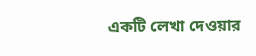একটি লেখা দেওয়ার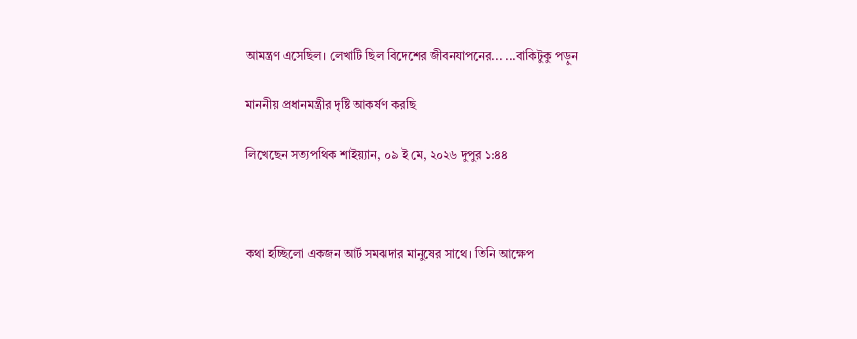আমন্ত্রণ এসেছিল। লেখাটি ছিল বিদেশের জীবনযাপনের... ...বাকিটুকু পড়ুন

মাননীয় প্রধানমন্ত্রীর দৃষ্টি আকর্ষণ করছি

লিখেছেন সত্যপথিক শাইয়্যান, ০৯ ই মে, ২০২৬ দুপুর ১:৪৪



কথা হচ্ছিলো একজন আর্ট সমঝদার মানুষের সাথে। তিনি আক্ষেপ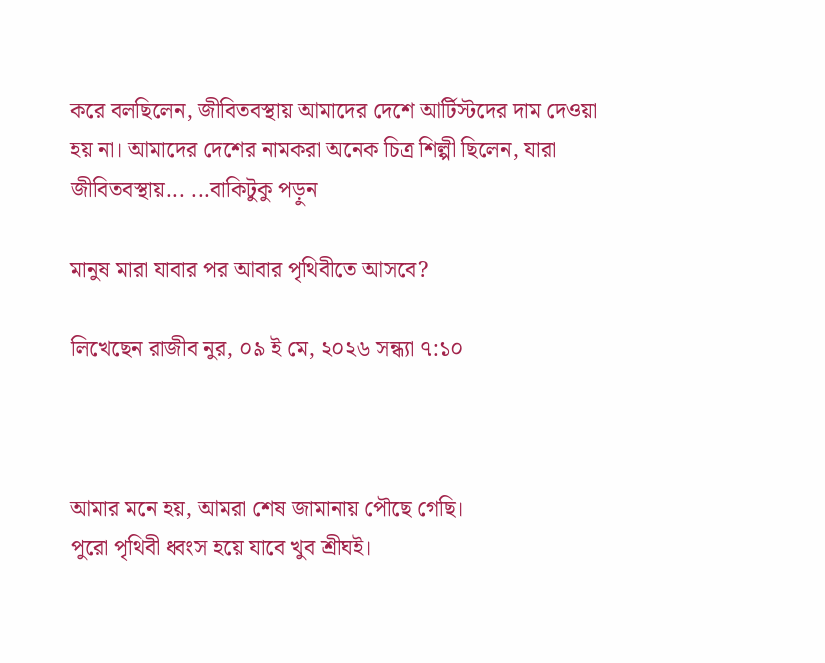করে বলছিলেন, জীবিতবস্থায় আমাদের দেশে আর্টিস্টদের দাম দেওয়া হয় না। আমাদের দেশের নামকরা অনেক চিত্র শিল্পী ছিলেন, যারা জীবিতবস্থায়... ...বাকিটুকু পড়ুন

মানুষ মারা যাবার পর আবার পৃথিবীতে আসবে?

লিখেছেন রাজীব নুর, ০৯ ই মে, ২০২৬ সন্ধ্যা ৭:১০



আমার মনে হয়, আমরা শেষ জামানায় পৌছে গেছি।
পুরো পৃথিবী ধ্বংস হয়ে যাবে খুব শ্রীঘই।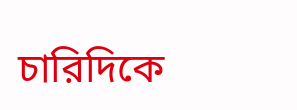চারিদিকে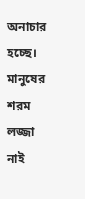অনাচার হচ্ছে। মানুষের শরম লজ্জা নাই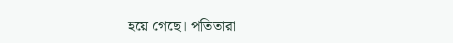হয়ে গেছে। পতিতারা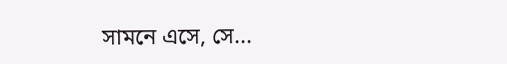সামনে এসে, সে...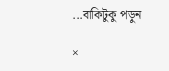...বাকিটুকু পড়ুন

×